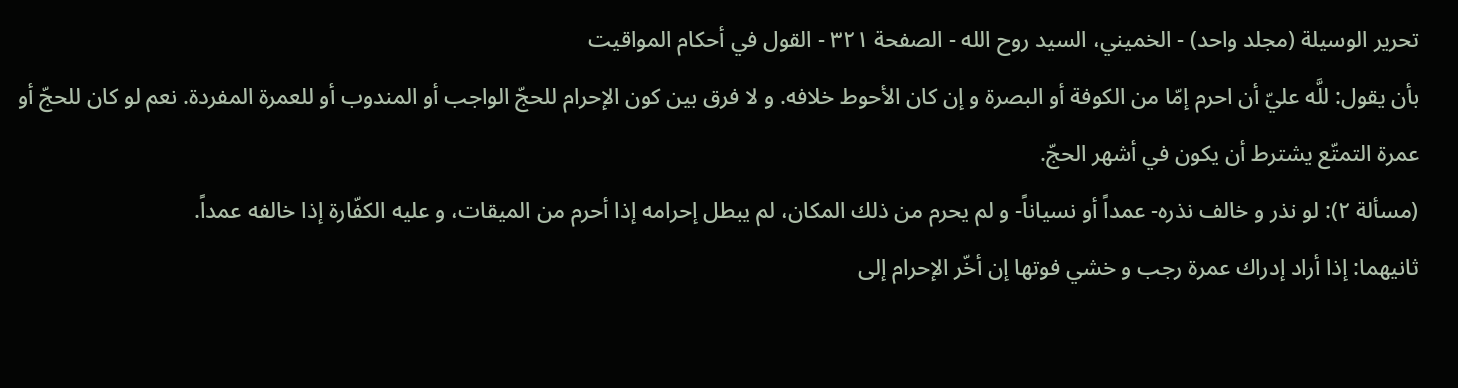تحرير الوسيلة (مجلد واحد) - الخميني، السيد روح الله - الصفحة ٣٢١ - القول في أحكام المواقيت
بأن يقول: للَّه عليّ أن احرم إمّا من الكوفة أو البصرة و إن كان الأحوط خلافه. و لا فرق بين كون الإحرام للحجّ الواجب أو المندوب أو للعمرة المفردة. نعم لو كان للحجّ أو عمرة التمتّع يشترط أن يكون في أشهر الحجّ.
(مسألة ٢): لو نذر و خالف نذره- عمداً أو نسياناً- و لم يحرم من ذلك المكان، لم يبطل إحرامه إذا أحرم من الميقات، و عليه الكفّارة إذا خالفه عمداً.
ثانيهما: إذا أراد إدراك عمرة رجب و خشي فوتها إن أخّر الإحرام إلى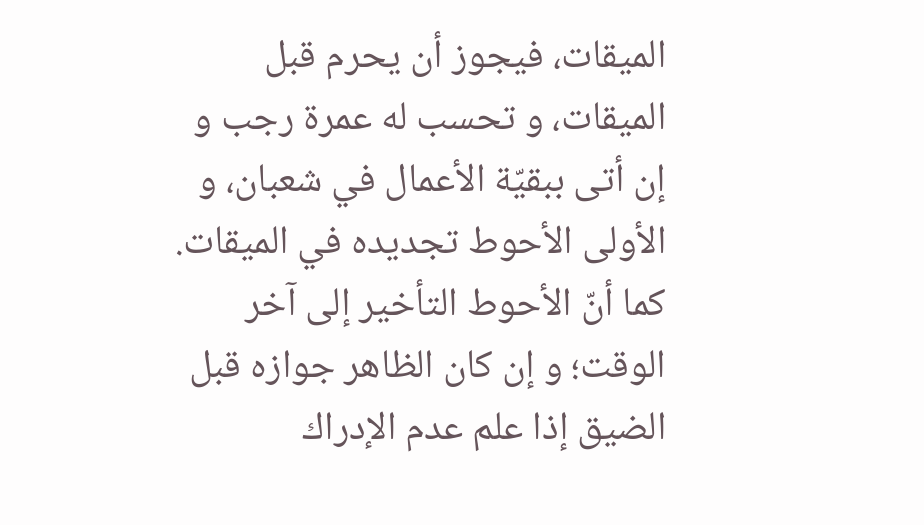الميقات، فيجوز أن يحرم قبل الميقات، و تحسب له عمرة رجب و إن أتى ببقيّة الأعمال في شعبان، و الأولى الأحوط تجديده في الميقات. كما أنّ الأحوط التأخير إلى آخر الوقت؛ و إن كان الظاهر جوازه قبل الضيق إذا علم عدم الإدراك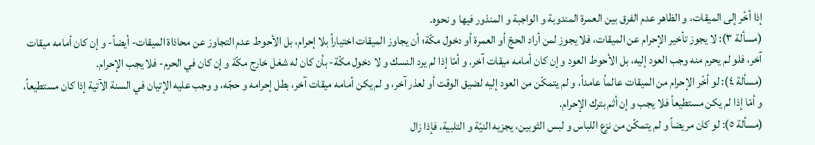إذا أخّر إلى الميقات، و الظاهر عدم الفرق بين العمرة المندوبة و الواجبة و المنذور فيها و نحوه.
(مسألة ٣): لا يجوز تأخير الإحرام عن الميقات، فلا يجوز لمن أراد الحجّ أو العمرة أو دخول مكّة؛ أن يجاوز الميقات اختياراً بلا إحرام، بل الأحوط عدم التجاوز عن محاذاة الميقات- أيضاً- و إن كان أمامه ميقات آخر، فلو لم يحرم منه وجب العود إليه، بل الأحوط العود و إن كان أمامه ميقات آخر. و أمّا إذا لم يرد النسك و لا دخول مكّة- بأن كان له شغل خارج مكّة و إن كان في الحرم- فلا يجب الإحرام.
(مسألة ٤): لو أخّر الإحرام من الميقات عالماً عامداً، و لم يتمكّن من العود إليه لضيق الوقت أو لعذر آخر، و لم يكن أمامه ميقات آخر، بطل إحرامه و حجّه، و وجب عليه الإتيان في السنة الآتية إذا كان مستطيعاً، و أمّا إذا لم يكن مستطيعاً فلا يجب و إن أثم بترك الإحرام.
(مسألة ٥): لو كان مريضاً و لم يتمكّن من نزع اللباس و لبس الثوبين، يجزيه النيّة و التلبية، فإذا زال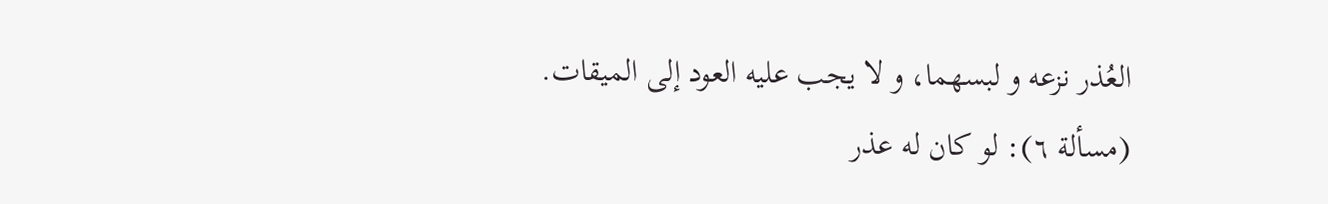العُذر نزعه و لبسهما، و لا يجب عليه العود إلى الميقات.
(مسألة ٦): لو كان له عذر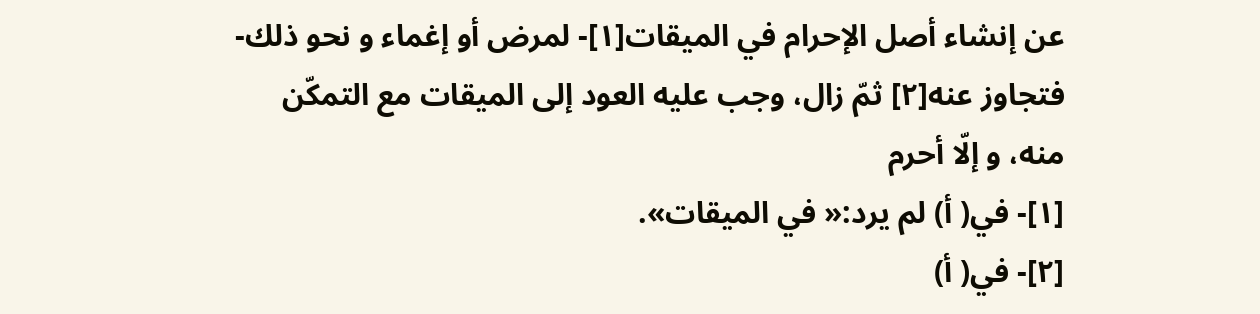عن إنشاء أصل الإحرام في الميقات[١]- لمرض أو إغماء و نحو ذلك- فتجاوز عنه[٢] ثمّ زال، وجب عليه العود إلى الميقات مع التمكّن منه، و إلّا أحرم
[١]- في( أ) لم يرد:« في الميقات».
[٢]- في( أ)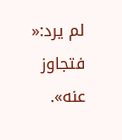لم يرد:« فتجاوز عنه».